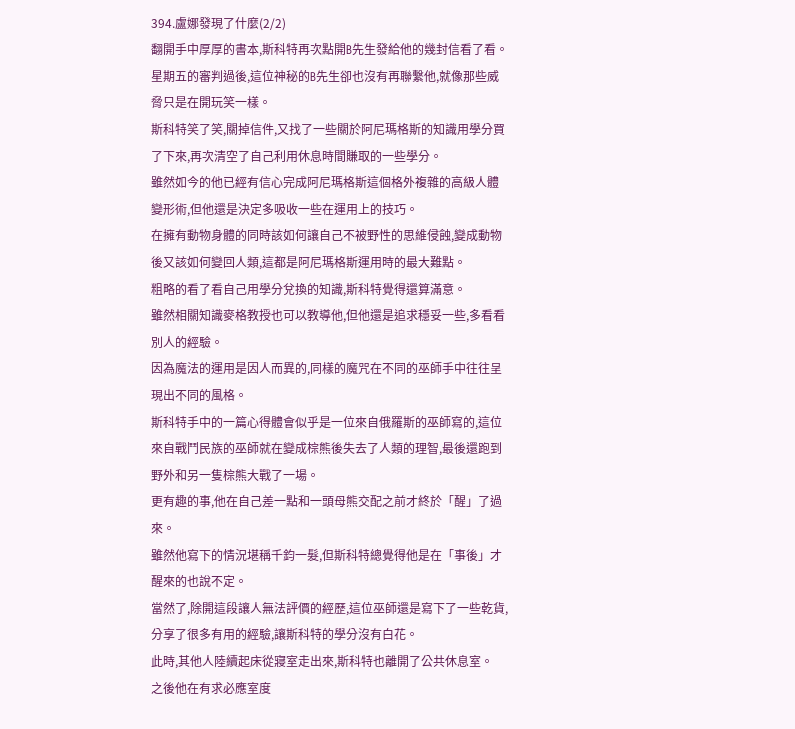394.盧娜發現了什麼(2/2)
翻開手中厚厚的書本,斯科特再次點開B先生發給他的幾封信看了看。
星期五的審判過後,這位神秘的B先生卻也沒有再聯繫他,就像那些威脅只是在開玩笑一樣。
斯科特笑了笑,關掉信件,又找了一些關於阿尼瑪格斯的知識用學分買了下來,再次清空了自己利用休息時間賺取的一些學分。
雖然如今的他已經有信心完成阿尼瑪格斯這個格外複雜的高級人體變形術,但他還是決定多吸收一些在運用上的技巧。
在擁有動物身體的同時該如何讓自己不被野性的思維侵蝕,變成動物後又該如何變回人類,這都是阿尼瑪格斯運用時的最大難點。
粗略的看了看自己用學分兌換的知識,斯科特覺得還算滿意。
雖然相關知識麥格教授也可以教導他,但他還是追求穩妥一些,多看看別人的經驗。
因為魔法的運用是因人而異的,同樣的魔咒在不同的巫師手中往往呈現出不同的風格。
斯科特手中的一篇心得體會似乎是一位來自俄羅斯的巫師寫的,這位來自戰鬥民族的巫師就在變成棕熊後失去了人類的理智,最後還跑到野外和另一隻棕熊大戰了一場。
更有趣的事,他在自己差一點和一頭母熊交配之前才終於「醒」了過來。
雖然他寫下的情況堪稱千鈞一髮,但斯科特總覺得他是在「事後」才醒來的也說不定。
當然了,除開這段讓人無法評價的經歷,這位巫師還是寫下了一些乾貨,分享了很多有用的經驗,讓斯科特的學分沒有白花。
此時,其他人陸續起床從寢室走出來,斯科特也離開了公共休息室。
之後他在有求必應室度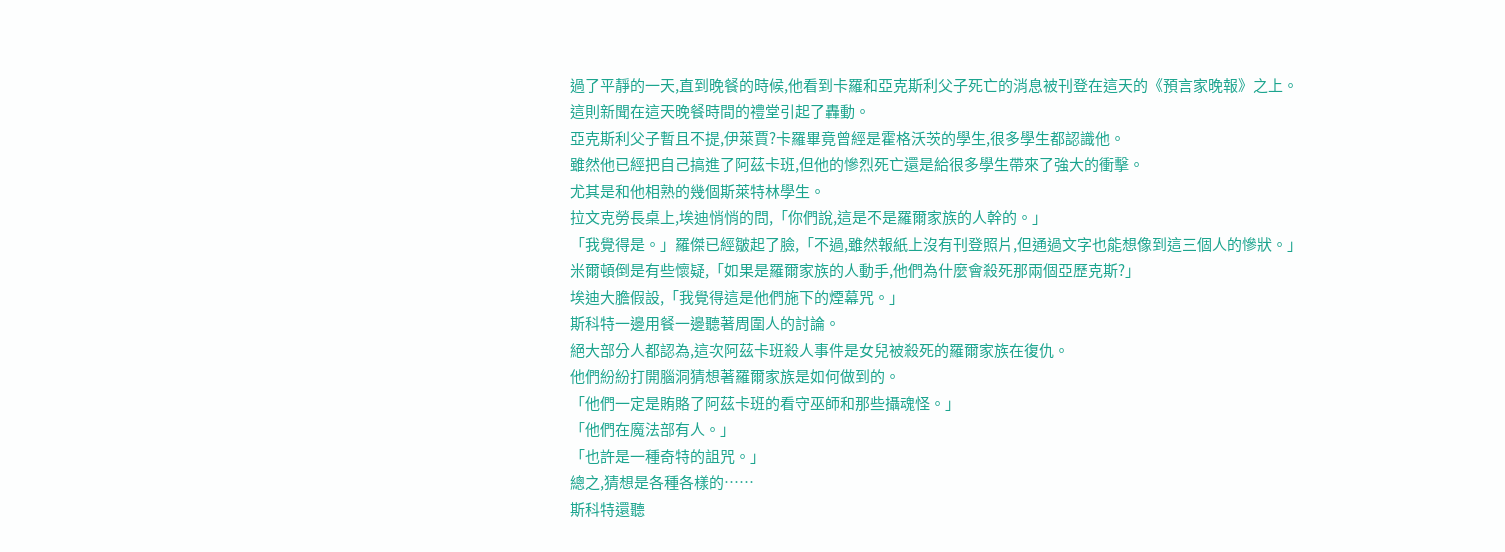過了平靜的一天,直到晚餐的時候,他看到卡羅和亞克斯利父子死亡的消息被刊登在這天的《預言家晚報》之上。
這則新聞在這天晚餐時間的禮堂引起了轟動。
亞克斯利父子暫且不提,伊萊賈?卡羅畢竟曾經是霍格沃茨的學生,很多學生都認識他。
雖然他已經把自己搞進了阿茲卡班,但他的慘烈死亡還是給很多學生帶來了強大的衝擊。
尤其是和他相熟的幾個斯萊特林學生。
拉文克勞長桌上,埃迪悄悄的問,「你們說,這是不是羅爾家族的人幹的。」
「我覺得是。」羅傑已經皺起了臉,「不過,雖然報紙上沒有刊登照片,但通過文字也能想像到這三個人的慘狀。」
米爾頓倒是有些懷疑,「如果是羅爾家族的人動手,他們為什麼會殺死那兩個亞歷克斯?」
埃迪大膽假設,「我覺得這是他們施下的煙幕咒。」
斯科特一邊用餐一邊聽著周圍人的討論。
絕大部分人都認為,這次阿茲卡班殺人事件是女兒被殺死的羅爾家族在復仇。
他們紛紛打開腦洞猜想著羅爾家族是如何做到的。
「他們一定是賄賂了阿茲卡班的看守巫師和那些攝魂怪。」
「他們在魔法部有人。」
「也許是一種奇特的詛咒。」
總之,猜想是各種各樣的……
斯科特還聽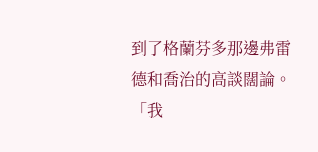到了格蘭芬多那邊弗雷德和喬治的高談闊論。
「我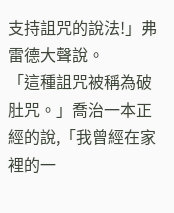支持詛咒的說法!」弗雷德大聲說。
「這種詛咒被稱為破肚咒。」喬治一本正經的說,「我曾經在家裡的一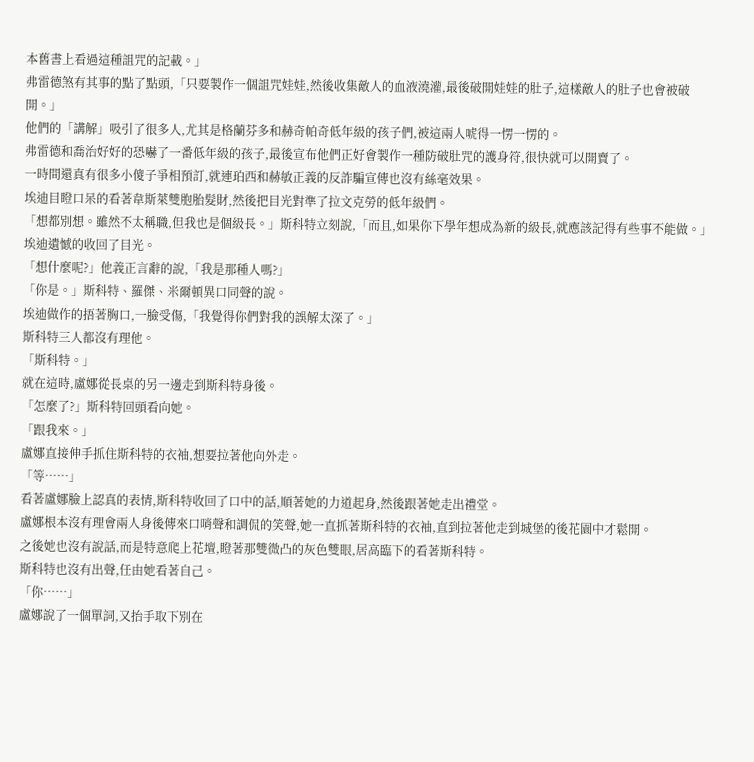本舊書上看過這種詛咒的記載。」
弗雷德煞有其事的點了點頭,「只要製作一個詛咒娃娃,然後收集敵人的血液澆灌,最後破開娃娃的肚子,這樣敵人的肚子也會被破開。」
他們的「講解」吸引了很多人,尤其是格蘭芬多和赫奇帕奇低年級的孩子們,被這兩人唬得一愣一愣的。
弗雷德和喬治好好的恐嚇了一番低年級的孩子,最後宣布他們正好會製作一種防破肚咒的護身符,很快就可以開賣了。
一時間還真有很多小傻子爭相預訂,就連珀西和赫敏正義的反詐騙宣傳也沒有絲毫效果。
埃迪目瞪口呆的看著韋斯萊雙胞胎髮財,然後把目光對準了拉文克勞的低年級們。
「想都別想。雖然不太稱職,但我也是個級長。」斯科特立刻說,「而且,如果你下學年想成為新的級長,就應該記得有些事不能做。」
埃迪遺憾的收回了目光。
「想什麼呢?」他義正言辭的說,「我是那種人嗎?」
「你是。」斯科特、羅傑、米爾頓異口同聲的說。
埃迪做作的捂著胸口,一臉受傷,「我覺得你們對我的誤解太深了。」
斯科特三人都沒有理他。
「斯科特。」
就在這時,盧娜從長桌的另一邊走到斯科特身後。
「怎麼了?」斯科特回頭看向她。
「跟我來。」
盧娜直接伸手抓住斯科特的衣袖,想要拉著他向外走。
「等……」
看著盧娜臉上認真的表情,斯科特收回了口中的話,順著她的力道起身,然後跟著她走出禮堂。
盧娜根本沒有理會兩人身後傳來口哨聲和調侃的笑聲,她一直抓著斯科特的衣袖,直到拉著他走到城堡的後花園中才鬆開。
之後她也沒有說話,而是特意爬上花壇,瞪著那雙微凸的灰色雙眼,居高臨下的看著斯科特。
斯科特也沒有出聲,任由她看著自己。
「你……」
盧娜說了一個單詞,又抬手取下別在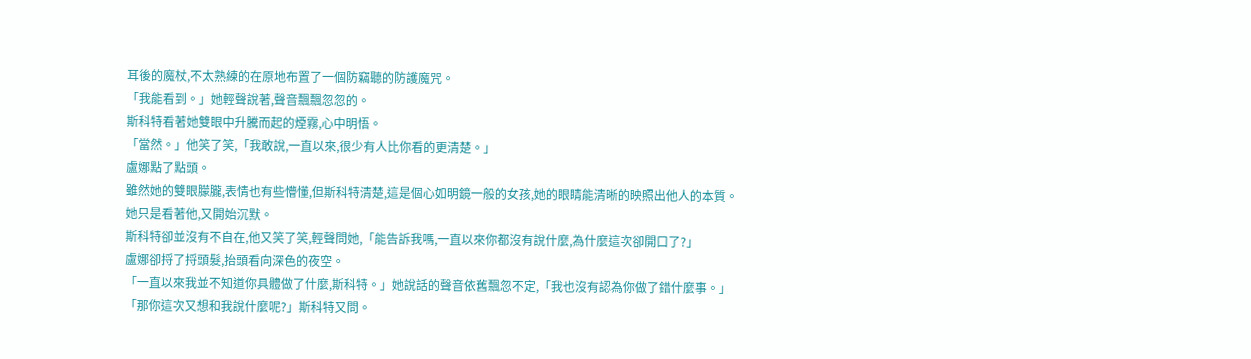耳後的魔杖,不太熟練的在原地布置了一個防竊聽的防護魔咒。
「我能看到。」她輕聲說著,聲音飄飄忽忽的。
斯科特看著她雙眼中升騰而起的煙霧,心中明悟。
「當然。」他笑了笑,「我敢說,一直以來,很少有人比你看的更清楚。」
盧娜點了點頭。
雖然她的雙眼朦朧,表情也有些懵懂,但斯科特清楚,這是個心如明鏡一般的女孩,她的眼睛能清晰的映照出他人的本質。
她只是看著他,又開始沉默。
斯科特卻並沒有不自在,他又笑了笑,輕聲問她,「能告訴我嗎,一直以來你都沒有說什麼,為什麼這次卻開口了?」
盧娜卻捋了捋頭髮,抬頭看向深色的夜空。
「一直以來我並不知道你具體做了什麼,斯科特。」她說話的聲音依舊飄忽不定,「我也沒有認為你做了錯什麼事。」
「那你這次又想和我說什麼呢?」斯科特又問。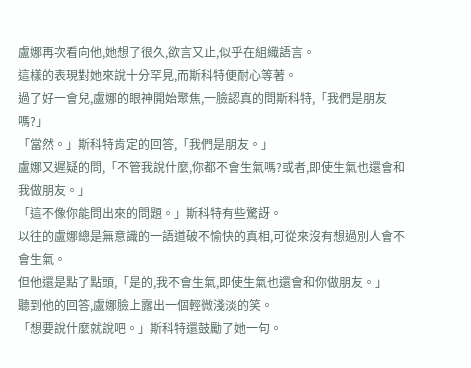盧娜再次看向他,她想了很久,欲言又止,似乎在組織語言。
這樣的表現對她來說十分罕見,而斯科特便耐心等著。
過了好一會兒,盧娜的眼神開始聚焦,一臉認真的問斯科特,「我們是朋友嗎?」
「當然。」斯科特肯定的回答,「我們是朋友。」
盧娜又遲疑的問,「不管我說什麼,你都不會生氣嗎?或者,即使生氣也還會和我做朋友。」
「這不像你能問出來的問題。」斯科特有些驚訝。
以往的盧娜總是無意識的一語道破不愉快的真相,可從來沒有想過別人會不會生氣。
但他還是點了點頭,「是的,我不會生氣,即使生氣也還會和你做朋友。」
聽到他的回答,盧娜臉上露出一個輕微淺淡的笑。
「想要說什麼就說吧。」斯科特還鼓勵了她一句。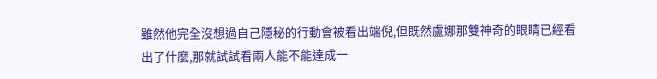雖然他完全沒想過自己隱秘的行動會被看出端倪,但既然盧娜那雙神奇的眼睛已經看出了什麼,那就試試看兩人能不能達成一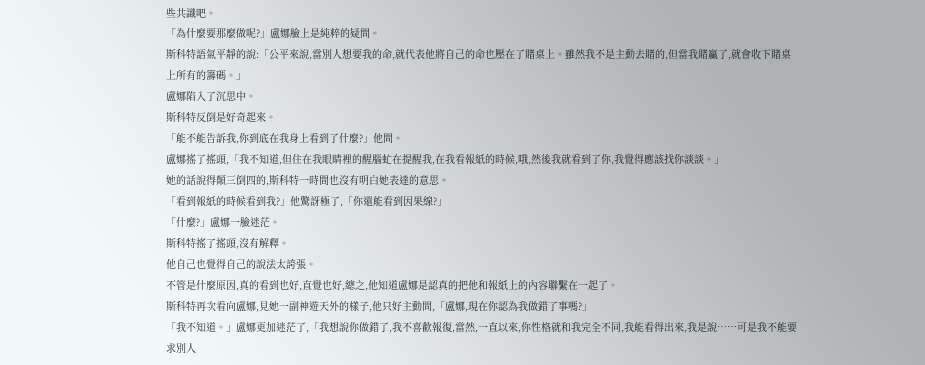些共識吧。
「為什麼要那麼做呢?」盧娜臉上是純粹的疑問。
斯科特語氣平靜的說:「公平來說,當別人想要我的命,就代表他將自己的命也壓在了賭桌上。雖然我不是主動去賭的,但當我賭贏了,就會收下賭桌上所有的籌碼。」
盧娜陷入了沉思中。
斯科特反倒是好奇起來。
「能不能告訴我,你到底在我身上看到了什麼?」他問。
盧娜搖了搖頭,「我不知道,但住在我眼睛裡的醒腦虻在提醒我,在我看報紙的時候,哦,然後我就看到了你,我覺得應該找你談談。」
她的話說得顛三倒四的,斯科特一時間也沒有明白她表達的意思。
「看到報紙的時候看到我?」他驚訝極了,「你還能看到因果線?」
「什麼?」盧娜一臉迷茫。
斯科特搖了搖頭,沒有解釋。
他自己也覺得自己的說法太誇張。
不管是什麼原因,真的看到也好,直覺也好,總之,他知道盧娜是認真的把他和報紙上的內容聯繫在一起了。
斯科特再次看向盧娜,見她一副神遊天外的樣子,他只好主動問,「盧娜,現在你認為我做錯了事嗎?」
「我不知道。」盧娜更加迷茫了,「我想說你做錯了,我不喜歡報復,當然,一直以來,你性格就和我完全不同,我能看得出來,我是說……可是我不能要求別人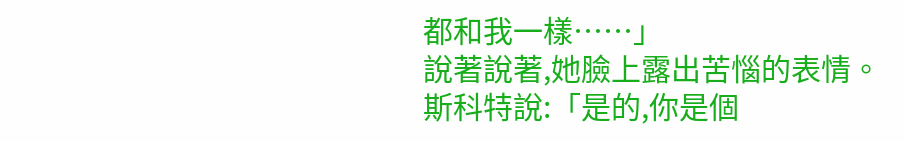都和我一樣……」
說著說著,她臉上露出苦惱的表情。
斯科特說:「是的,你是個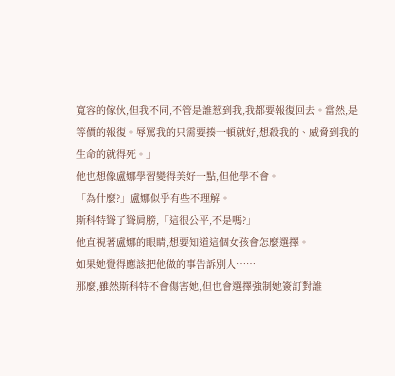寬容的傢伙,但我不同,不管是誰惹到我,我都要報復回去。當然,是等價的報復。辱罵我的只需要揍一頓就好,想殺我的、威脅到我的生命的就得死。」
他也想像盧娜學習變得美好一點,但他學不會。
「為什麼?」盧娜似乎有些不理解。
斯科特聳了聳肩膀,「這很公平,不是嗎?」
他直視著盧娜的眼睛,想要知道這個女孩會怎麼選擇。
如果她覺得應該把他做的事告訴別人……
那麼,雖然斯科特不會傷害她,但也會選擇強制她簽訂對誰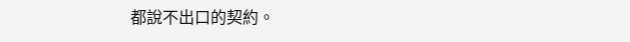都說不出口的契約。